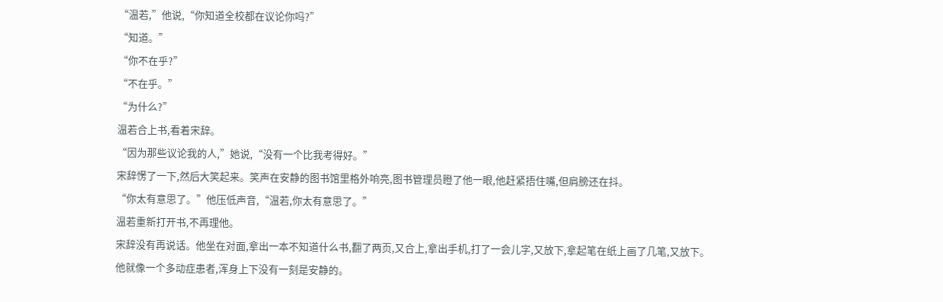“温若,”他说,“你知道全校都在议论你吗?”
“知道。”
“你不在乎?”
“不在乎。”
“为什么?”
温若合上书,看着宋辞。
“因为那些议论我的人,”她说,“没有一个比我考得好。”
宋辞愣了一下,然后大笑起来。笑声在安静的图书馆里格外响亮,图书管理员瞪了他一眼,他赶紧捂住嘴,但肩膀还在抖。
“你太有意思了。”他压低声音,“温若,你太有意思了。”
温若重新打开书,不再理他。
宋辞没有再说话。他坐在对面,拿出一本不知道什么书,翻了两页,又合上,拿出手机,打了一会儿字,又放下,拿起笔在纸上画了几笔,又放下。
他就像一个多动症患者,浑身上下没有一刻是安静的。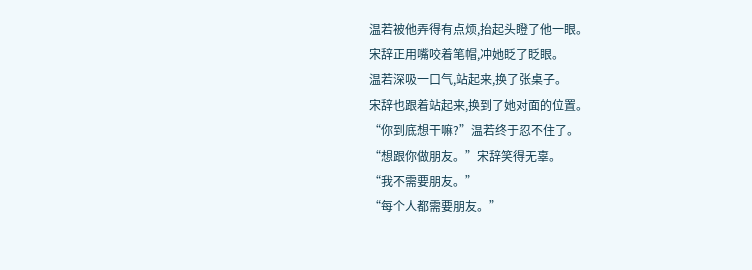温若被他弄得有点烦,抬起头瞪了他一眼。
宋辞正用嘴咬着笔帽,冲她眨了眨眼。
温若深吸一口气,站起来,换了张桌子。
宋辞也跟着站起来,换到了她对面的位置。
“你到底想干嘛?”温若终于忍不住了。
“想跟你做朋友。”宋辞笑得无辜。
“我不需要朋友。”
“每个人都需要朋友。”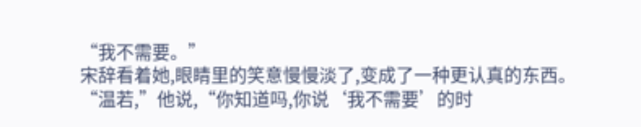“我不需要。”
宋辞看着她,眼睛里的笑意慢慢淡了,变成了一种更认真的东西。
“温若,”他说,“你知道吗,你说‘我不需要’的时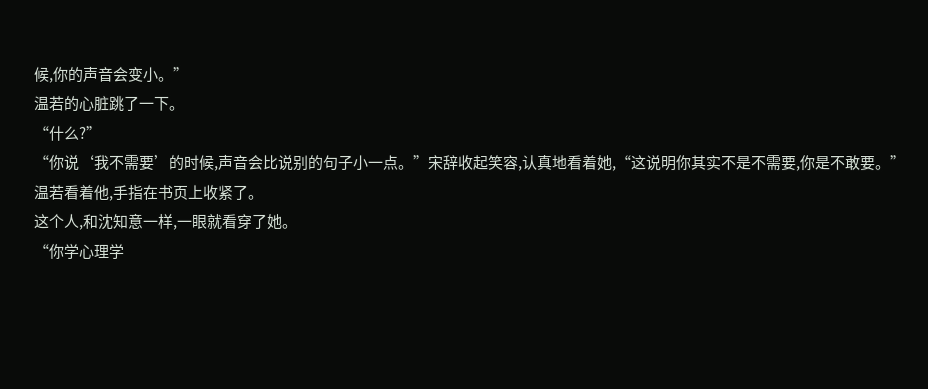候,你的声音会变小。”
温若的心脏跳了一下。
“什么?”
“你说‘我不需要’的时候,声音会比说别的句子小一点。”宋辞收起笑容,认真地看着她,“这说明你其实不是不需要,你是不敢要。”
温若看着他,手指在书页上收紧了。
这个人,和沈知意一样,一眼就看穿了她。
“你学心理学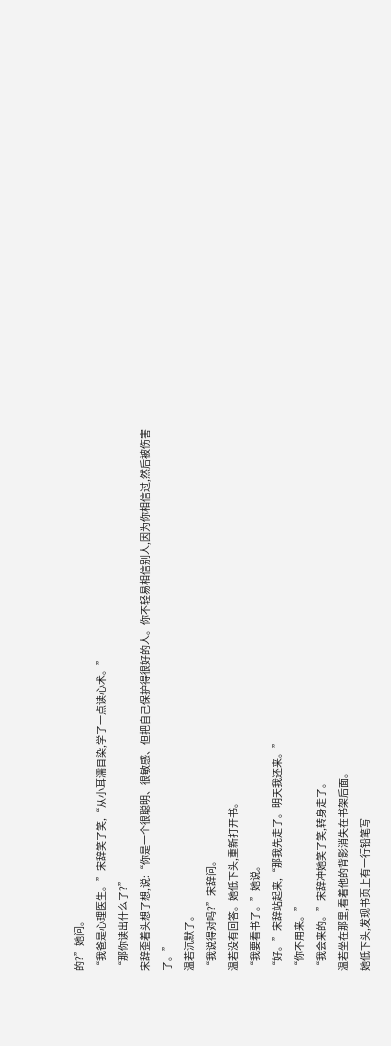的?”她问。
“我爸是心理医生。”宋辞笑了笑,“从小耳濡目染,学了一点读心术。”
“那你读出什么了?”
宋辞歪着头想了想,说:“你是一个很聪明、很敏感、但把自己保护得很好的人。你不轻易相信别人,因为你相信过,然后被伤害了。”
温若沉默了。
“我说得对吗?”宋辞问。
温若没有回答。她低下头,重新打开书。
“我要看书了。”她说。
“好。”宋辞站起来,“那我先走了。明天我还来。”
“你不用来。”
“我会来的。”宋辞冲她笑了笑,转身走了。
温若坐在那里,看着他的背影消失在书架后面。
她低下头,发现书页上有一行铅笔写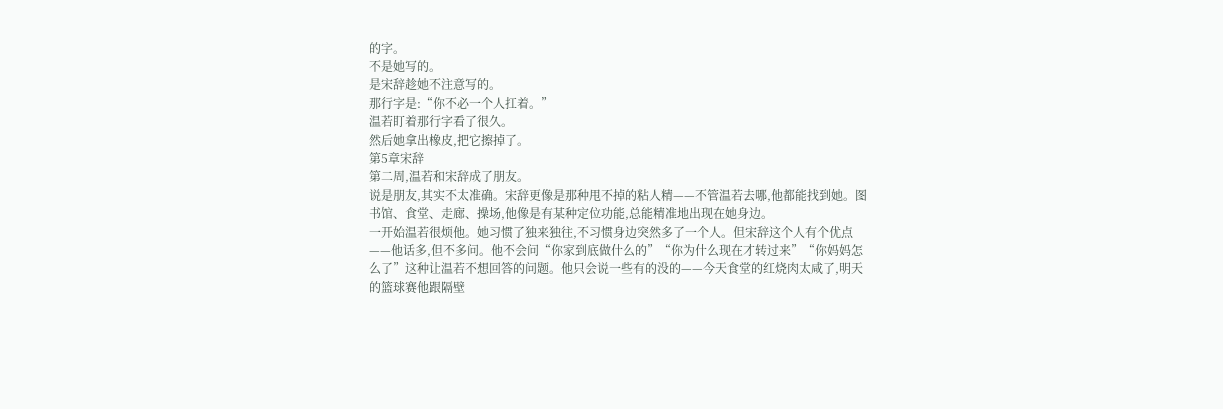的字。
不是她写的。
是宋辞趁她不注意写的。
那行字是:“你不必一个人扛着。”
温若盯着那行字看了很久。
然后她拿出橡皮,把它擦掉了。
第5章宋辞
第二周,温若和宋辞成了朋友。
说是朋友,其实不太准确。宋辞更像是那种甩不掉的粘人精——不管温若去哪,他都能找到她。图书馆、食堂、走廊、操场,他像是有某种定位功能,总能精准地出现在她身边。
一开始温若很烦他。她习惯了独来独往,不习惯身边突然多了一个人。但宋辞这个人有个优点——他话多,但不多问。他不会问“你家到底做什么的”“你为什么现在才转过来”“你妈妈怎么了”这种让温若不想回答的问题。他只会说一些有的没的——今天食堂的红烧肉太咸了,明天的篮球赛他跟隔壁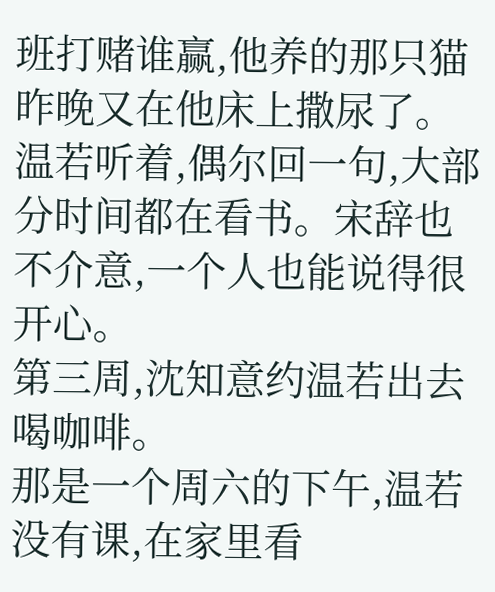班打赌谁赢,他养的那只猫昨晚又在他床上撒尿了。
温若听着,偶尔回一句,大部分时间都在看书。宋辞也不介意,一个人也能说得很开心。
第三周,沈知意约温若出去喝咖啡。
那是一个周六的下午,温若没有课,在家里看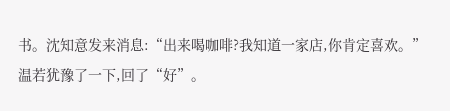书。沈知意发来消息:“出来喝咖啡?我知道一家店,你肯定喜欢。”
温若犹豫了一下,回了“好”。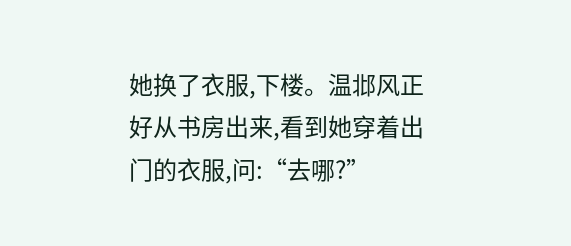她换了衣服,下楼。温邶风正好从书房出来,看到她穿着出门的衣服,问:“去哪?”